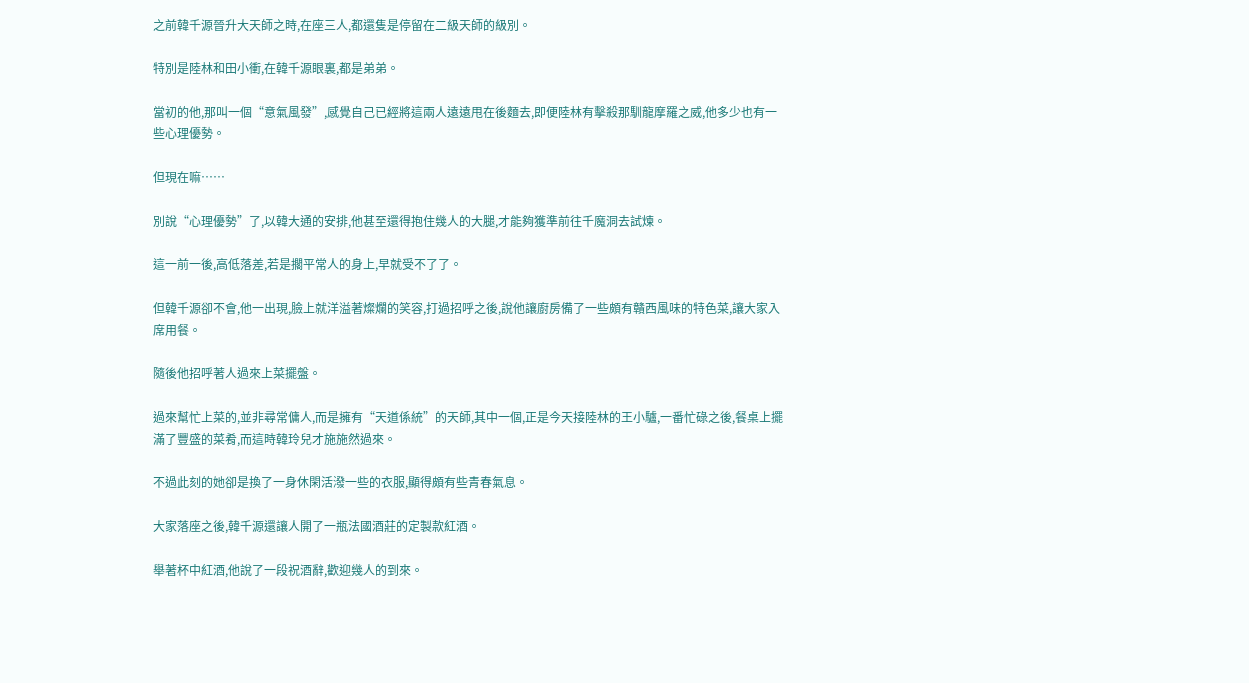之前韓千源晉升大天師之時,在座三人,都還隻是停留在二級天師的級別。

特別是陸林和田小衝,在韓千源眼裏,都是弟弟。

當初的他,那叫一個“意氣風發”,感覺自己已經將這兩人遠遠甩在後麵去,即便陸林有擊殺那馴龍摩羅之威,他多少也有一些心理優勢。

但現在嘛……

別說“心理優勢”了,以韓大通的安排,他甚至還得抱住幾人的大腿,才能夠獲準前往千魔洞去試煉。

這一前一後,高低落差,若是擱平常人的身上,早就受不了了。

但韓千源卻不會,他一出現,臉上就洋溢著燦爛的笑容,打過招呼之後,說他讓廚房備了一些頗有贛西風味的特色菜,讓大家入席用餐。

隨後他招呼著人過來上菜擺盤。

過來幫忙上菜的,並非尋常傭人,而是擁有“天道係統”的天師,其中一個,正是今天接陸林的王小驢,一番忙碌之後,餐桌上擺滿了豐盛的菜肴,而這時韓玲兒才施施然過來。

不過此刻的她卻是換了一身休閑活潑一些的衣服,顯得頗有些青春氣息。

大家落座之後,韓千源還讓人開了一瓶法國酒莊的定製款紅酒。

舉著杯中紅酒,他說了一段祝酒辭,歡迎幾人的到來。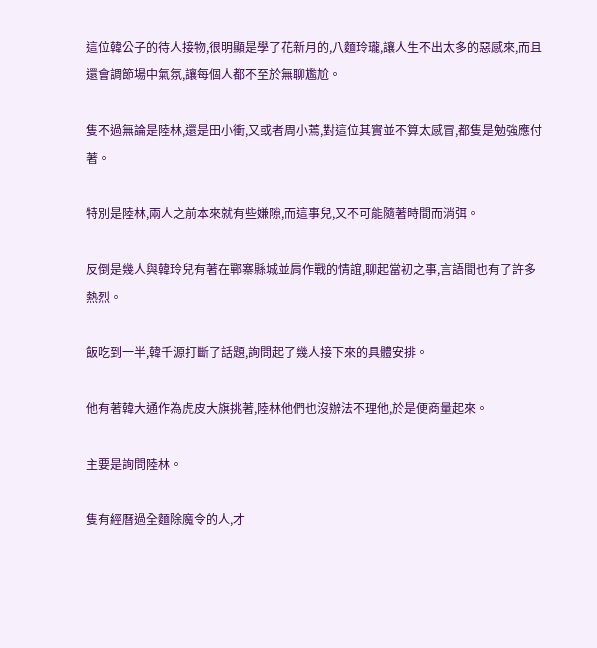這位韓公子的待人接物,很明顯是學了花新月的,八麵玲瓏,讓人生不出太多的惡感來,而且還會調節場中氣氛,讓每個人都不至於無聊尷尬。

隻不過無論是陸林,還是田小衝,又或者周小蔫,對這位其實並不算太感冒,都隻是勉強應付著。

特別是陸林,兩人之前本來就有些嫌隙,而這事兒,又不可能隨著時間而消弭。

反倒是幾人與韓玲兒有著在鄲寨縣城並肩作戰的情誼,聊起當初之事,言語間也有了許多熱烈。

飯吃到一半,韓千源打斷了話題,詢問起了幾人接下來的具體安排。

他有著韓大通作為虎皮大旗挑著,陸林他們也沒辦法不理他,於是便商量起來。

主要是詢問陸林。

隻有經曆過全麵除魔令的人,才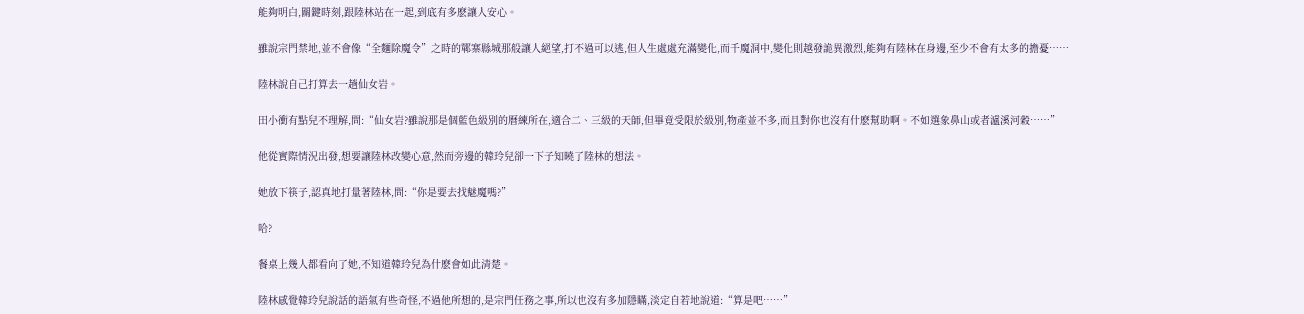能夠明白,關鍵時刻,跟陸林站在一起,到底有多麽讓人安心。

雖說宗門禁地,並不會像“全麵除魔令”之時的鄲寨縣城那般讓人絕望,打不過可以逃,但人生處處充滿變化,而千魔洞中,變化則越發詭異激烈,能夠有陸林在身邊,至少不會有太多的擔憂……

陸林說自己打算去一趟仙女岩。

田小衝有點兒不理解,問:“仙女岩?雖說那是個藍色級別的曆練所在,適合二、三級的天師,但畢竟受限於級別,物產並不多,而且對你也沒有什麽幫助啊。不如選象鼻山或者瀘溪河穀……”

他從實際情況出發,想要讓陸林改變心意,然而旁邊的韓玲兒卻一下子知曉了陸林的想法。

她放下筷子,認真地打量著陸林,問:“你是要去找魅魔嗎?”

哈?

餐桌上幾人都看向了她,不知道韓玲兒為什麽會如此清楚。

陸林感覺韓玲兒說話的語氣有些奇怪,不過他所想的,是宗門任務之事,所以也沒有多加隱瞞,淡定自若地說道:“算是吧……”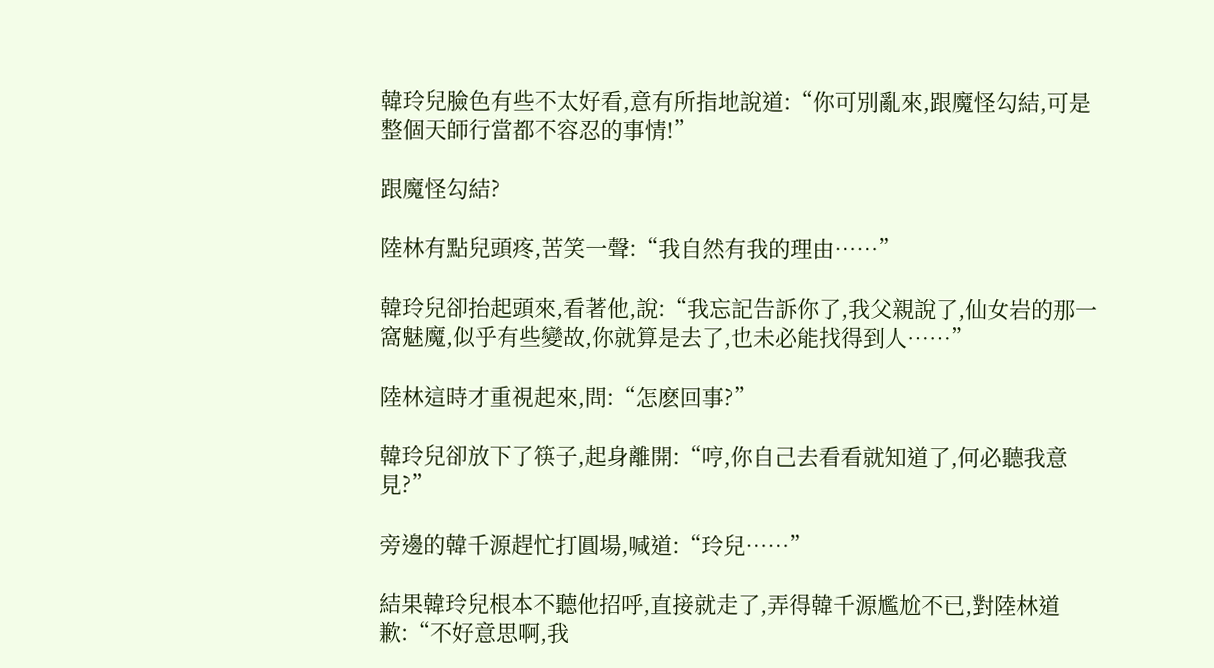韓玲兒臉色有些不太好看,意有所指地說道:“你可別亂來,跟魔怪勾結,可是整個天師行當都不容忍的事情!”

跟魔怪勾結?

陸林有點兒頭疼,苦笑一聲:“我自然有我的理由……”

韓玲兒卻抬起頭來,看著他,說:“我忘記告訴你了,我父親說了,仙女岩的那一窩魅魔,似乎有些變故,你就算是去了,也未必能找得到人……”

陸林這時才重視起來,問:“怎麽回事?”

韓玲兒卻放下了筷子,起身離開:“哼,你自己去看看就知道了,何必聽我意見?”

旁邊的韓千源趕忙打圓場,喊道:“玲兒……”

結果韓玲兒根本不聽他招呼,直接就走了,弄得韓千源尷尬不已,對陸林道歉:“不好意思啊,我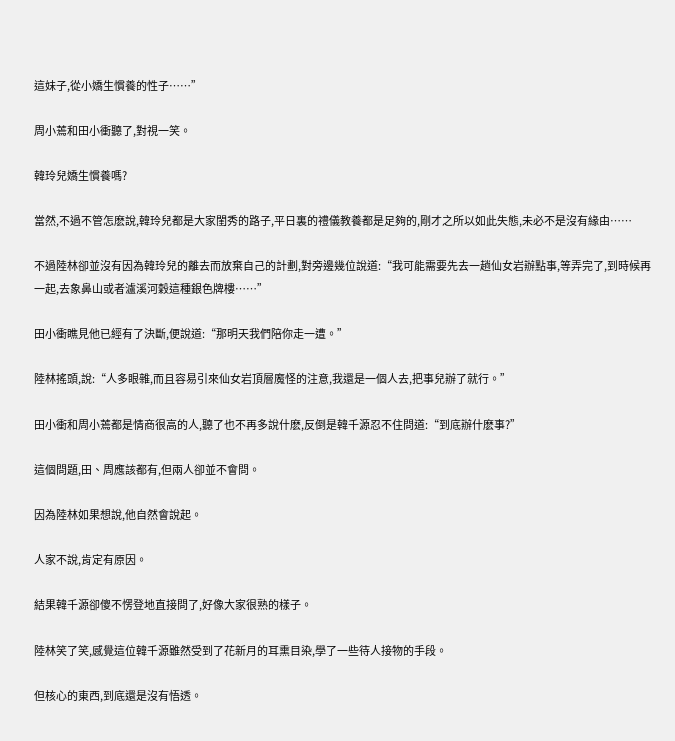這妹子,從小嬌生慣養的性子……”

周小蔫和田小衝聽了,對視一笑。

韓玲兒嬌生慣養嗎?

當然,不過不管怎麽說,韓玲兒都是大家閨秀的路子,平日裏的禮儀教養都是足夠的,剛才之所以如此失態,未必不是沒有緣由……

不過陸林卻並沒有因為韓玲兒的離去而放棄自己的計劃,對旁邊幾位說道:“我可能需要先去一趟仙女岩辦點事,等弄完了,到時候再一起,去象鼻山或者瀘溪河穀這種銀色牌樓……”

田小衝瞧見他已經有了決斷,便說道:“那明天我們陪你走一遭。”

陸林搖頭,說:“人多眼雜,而且容易引來仙女岩頂層魔怪的注意,我還是一個人去,把事兒辦了就行。”

田小衝和周小蔫都是情商很高的人,聽了也不再多說什麽,反倒是韓千源忍不住問道:“到底辦什麽事?”

這個問題,田、周應該都有,但兩人卻並不會問。

因為陸林如果想說,他自然會說起。

人家不說,肯定有原因。

結果韓千源卻傻不愣登地直接問了,好像大家很熟的樣子。

陸林笑了笑,感覺這位韓千源雖然受到了花新月的耳熏目染,學了一些待人接物的手段。

但核心的東西,到底還是沒有悟透。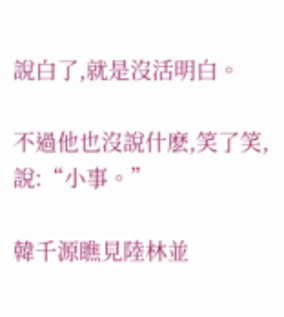說白了,就是沒活明白。

不過他也沒說什麽,笑了笑,說:“小事。”

韓千源瞧見陸林並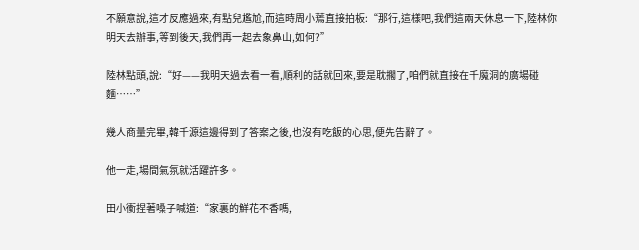不願意說,這才反應過來,有點兒尷尬,而這時周小蔫直接拍板:“那行,這樣吧,我們這兩天休息一下,陸林你明天去辦事,等到後天,我們再一起去象鼻山,如何?”

陸林點頭,說:“好——我明天過去看一看,順利的話就回來,要是耽擱了,咱們就直接在千魔洞的廣場碰麵……”

幾人商量完畢,韓千源這邊得到了答案之後,也沒有吃飯的心思,便先告辭了。

他一走,場間氣氛就活躍許多。

田小衝捏著嗓子喊道:“家裏的鮮花不香嗎,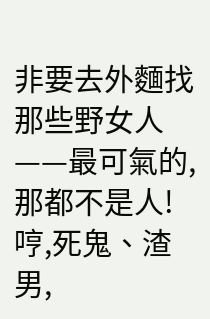非要去外麵找那些野女人——最可氣的,那都不是人!哼,死鬼、渣男,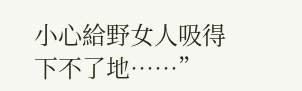小心給野女人吸得下不了地……”